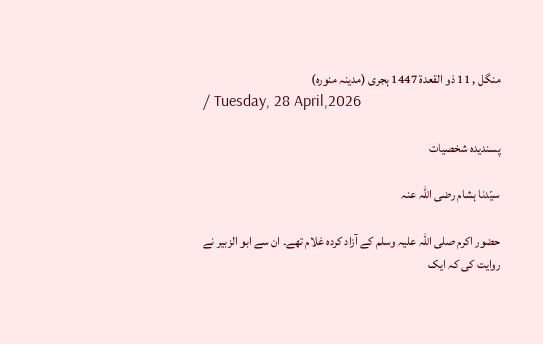منگل , 11 ذو القعدة 1447 ہجری (مدینہ منورہ)
/ Tuesday, 28 April,2026

پسنديدہ شخصيات

سیّدنا ہشام رضی اللہ عنہ

حضور اکرم صلی اللہ علیہ وسلم کے آزاد کردہ غلام تھے۔ ان سے ابو الزبیر نے روایت کی کہ ایک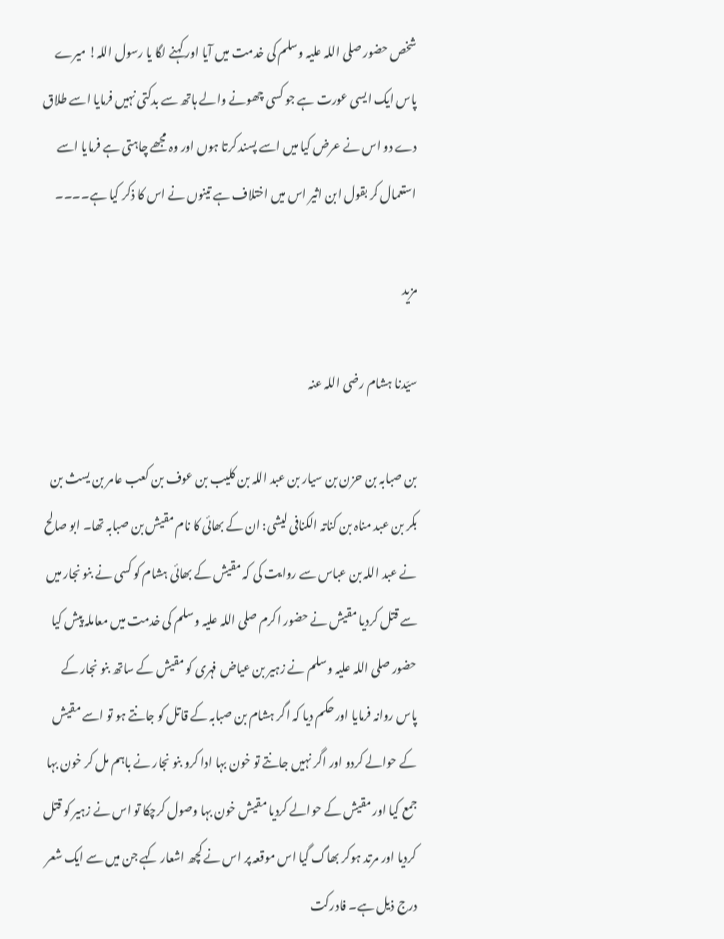شخص حضور صلی اللہ علیہ وسلم کی خدمت میں آیا اور کہنے لگا یا رسول اللہ! میرے پاس ایک ایسی عورت ہے جو کسی چھونے والے ہاتھ سے بدکتی نہیں فرمایا اسے طلاق دے دو اس نے عرض کیا میں اسے پسند کرتا ہوں اور وہ مجھے چاہتی ہے فرمایا اسے استعمال کر بقول ابن اثیر اس میں اختلاف ہے تینوں نے اس کا ذکر کیا ہے۔۔۔۔

مزید

سیّدنا ہشام رضی اللہ عنہ

بن صبابہ بن حزن بن سیار بن عبد اللہ بن کلیب بن عوف بن کعب عامر بن یسث بن بکر بن عبد مناہ بن کناتہ الکنافی لیشی: ان کے بھائی کا نام مقیش بن صبابہ تھا۔ ابو صالح نے عبد اللہ بن عباس سے روایت کی کہ مقیش کے بھائی ہشام کو کسی نے بنو نجار میں سے قتل کردیا مقیش نے حضور اکرم صلی اللہ علیہ وسلم کی خدمت میں معاملہ پیش کیا حضور صلی اللہ علیہ وسلم نے زہیر بن عیاض فہری کو مقیش کے ساتھ بنو نجار کے پاس روانہ فرمایا اور حکم دیا کہ اگر ہشام بن صبابہ کے قاتل کو جانتے ہو تو اسے مقیش کے حوالے کردو اور اگر نہیں جانتے تو خون بہا ادا کرو بنو نجار نے باہم مل کر خون بہا جمع کیا اور مقیش کے حوالے کردیا مقیش خون بہا وصول کرچکا تو اس نے زہیر کو قتل کردیا اور مرتد ہوکر بھاگ گیا اس موقعہ پر اس نے کچھ اشعار کہے جن میں سے ایک شعر درج ذیل ہے۔ فادرکت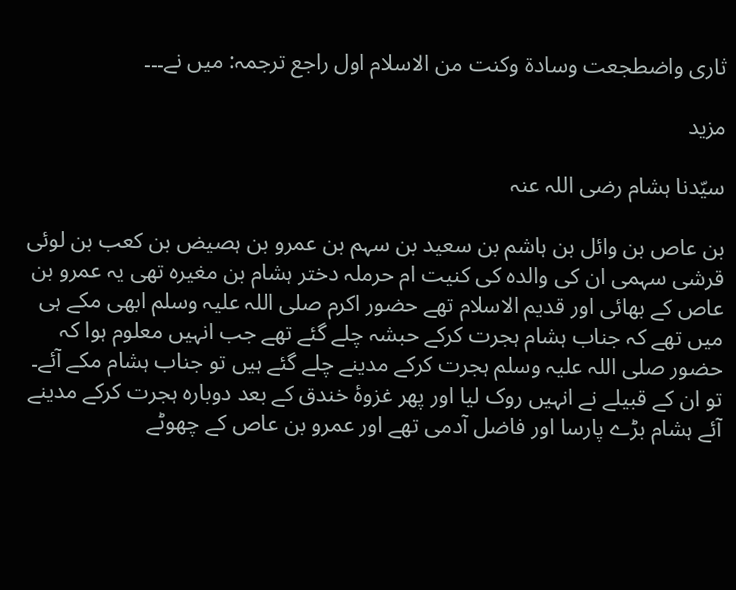ثاری واضطجعت وسادۃ وکنت من الاسلام اول راجع ترجمہ: میں نے۔۔۔

مزید

سیّدنا ہشام رضی اللہ عنہ

بن عاص بن وائل بن ہاشم بن سعید بن سہم بن عمرو بن ہصیض بن کعب بن لوئی قرشی سہمی ان کی والدہ کی کنیت ام حرملہ دختر ہشام بن مغیرہ تھی یہ عمرو بن عاص کے بھائی اور قدیم الاسلام تھے حضور اکرم صلی اللہ علیہ وسلم ابھی مکے ہی میں تھے کہ جناب ہشام ہجرت کرکے حبشہ چلے گئے تھے جب انہیں معلوم ہوا کہ حضور صلی اللہ علیہ وسلم ہجرت کرکے مدینے چلے گئے ہیں تو جناب ہشام مکے آئے۔ تو ان کے قبیلے نے انہیں روک لیا اور پھر غزوۂ خندق کے بعد دوبارہ ہجرت کرکے مدینے آئے ہشام بڑے پارسا اور فاضل آدمی تھے اور عمرو بن عاص کے چھوٹے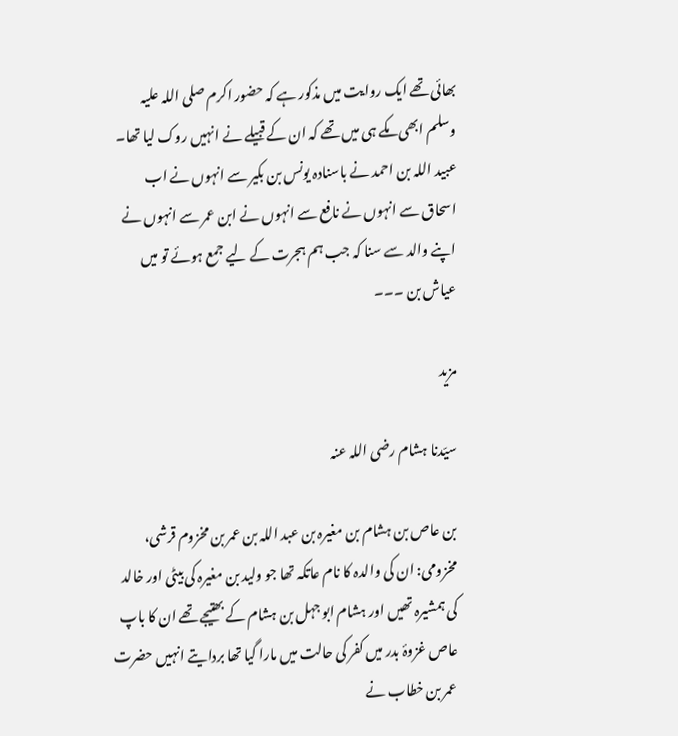بھائی تھے ایک روایت میں مذکور ہے کہ حضور اکرم صلی اللہ علیہ وسلم ابھی مکے ہی میں تھے کہ ان کے قبیلے نے انہیں روک لیا تھا۔ عبید اللہ بن احمد نے باسنادہ یونس بن بکیر سے انہوں نے اب اسحاق سے انہوں نے نافع سے انہوں نے ابن عمر سے انہوں نے اپنے والد سے سنا کہ جب ہم ہجرت کے لیے جمع ہوئے تو میں عیاش بن ۔۔۔

مزید

سیّدنا ہشام رضی اللہ عنہ

بن عاص بن ہشام بن مغیرہ بن عبد اللہ بن عمر بن مخزوم قرشی، مخزومی: ان کی والدہ کا نام عاتکہ تھا جو ولید بن مغیرہ کی بیٹی اور خالد کی ہمشیرہ تھیں اور ہشام ابو جہل بن ہشام کے بھتیجے تھے ان کا باپ عاص غزوۂ بدر میں کفر کی حالت میں مارا گیا تھا بردایتے انہیں حضرت عمر بن خطاب نے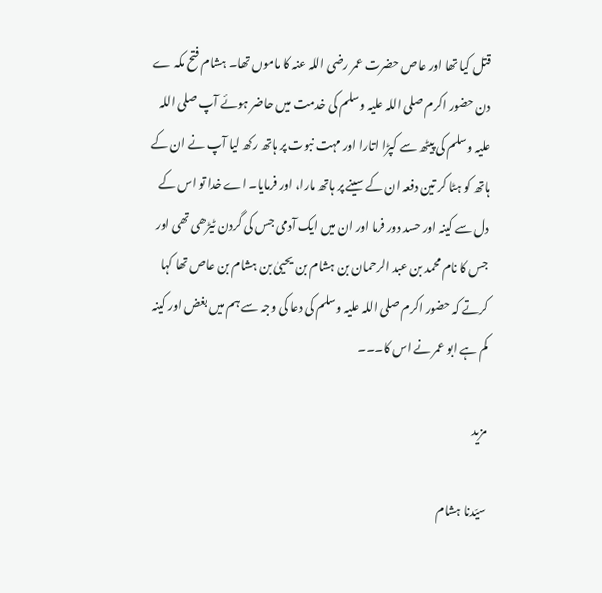قتل کیا تھا اور عاص حضرت عمر رضی اللہ عنہ کا ماموں تھا۔ ہشام فتح مکہ ے دن حضور اکرم صلی اللہ علیہ وسلم کی خدمت میں حاضر ہوئے آپ صلی اللہ علیہ وسلم کی پیٹھ سے کپڑا اتارا اور مہت نبوت پر ہاتھ رکھ لیا آپ نے ان کے ہاتھ کو ہٹا کر تین دفعہ ان کے سینے پر ہاتھ مارا، اور فرمایا۔ اے خدا تو اس کے دل سے کینہ اور حسد دور فرما اور ان میں ایک آدمی جس کی گردن ٹیڑھی تھی اور جس کا نام محمد بن عبد الرحمان بن ہشام بن یحییٰ بن ہشام بن عاص تھا کہا کرتے کہ حضور اکرم صلی اللہ علیہ وسلم کی دعا کی وجہ سے ہم میں بغض اور کینہ کم ہے ابو عمر نے اس کا۔۔۔

مزید

سیّدنا ہشام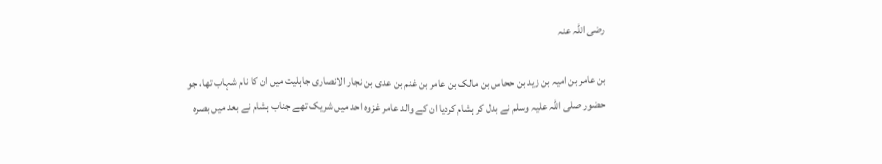رضی اللہ عنہ

بن عامر بن امیہ بن زید بن ححاس بن مالک بن عامر بن غنم بن عدی بن نجار الانصاری جاہلیت میں ان کا نام شہاب تھا، جو حضور صلی اللہ علیہ وسلم نے بدل کر ہشام کردیا ان کے والد عامر غزوہ احد میں شریک تھے جناب ہشام نے بعد میں بصرہ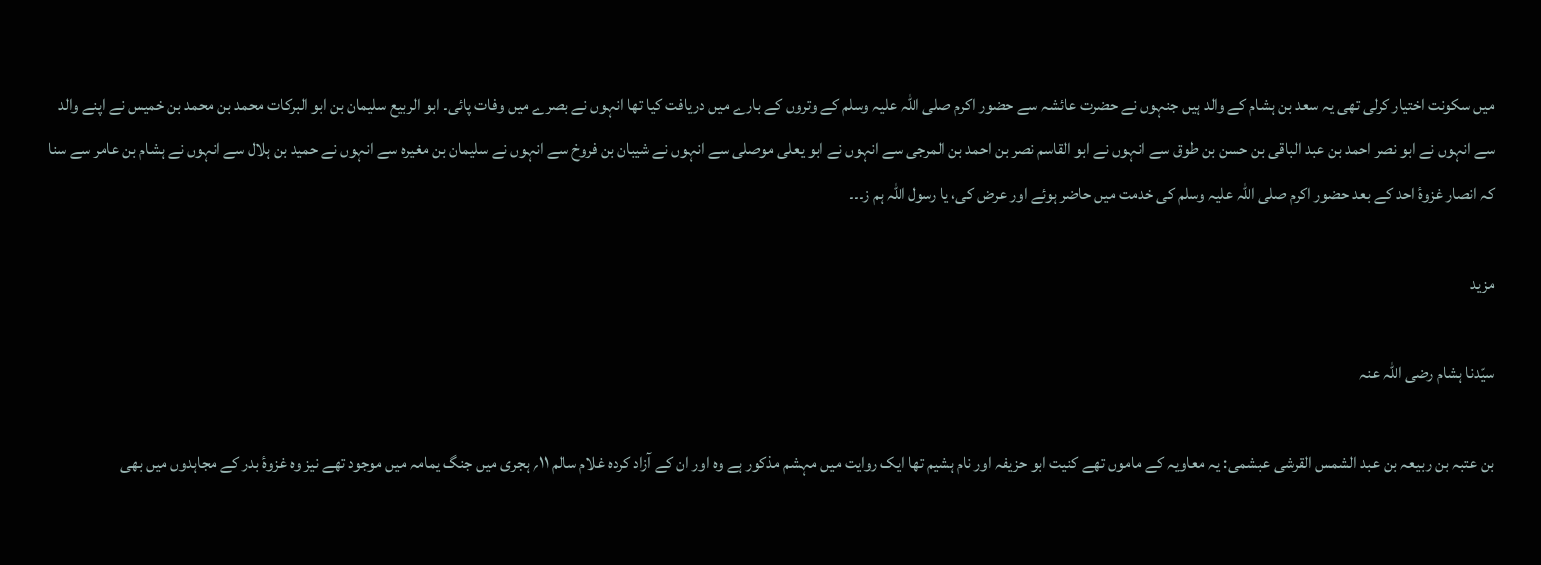میں سکونت اختیار کرلی تھی یہ سعد بن ہشام کے والد ہیں جنہوں نے حضرت عائشہ سے حضور اکرم صلی اللہ علیہ وسلم کے وتروں کے بارے میں دریافت کیا تھا انہوں نے بصرے میں وفات پائی۔ ابو الربیع سلیمان بن ابو البرکات محمد بن محمد بن خمیس نے اپنے والد سے انہوں نے ابو نصر احمد بن عبد الباقی بن حسن بن طوق سے انہوں نے ابو القاسم نصر بن احمد بن المرجی سے انہوں نے ابو یعلی موصلی سے انہوں نے شیبان بن فروخ سے انہوں نے سلیمان بن مغیرہ سے انہوں نے حمید بن ہلال سے انہوں نے ہشام بن عامر سے سنا کہ انصار غزوۂ احد کے بعد حضور اکرم صلی اللہ علیہ وسلم کی خدمت میں حاضر ہوئے اور عرض کی، یا رسول اللہ ہم ز۔۔۔

مزید

سیّدنا ہشام رضی اللہ عنہ

بن عتبہ بن ربیعہ بن عبد الشمس القرشی عبشمی: یہ معاویہ کے ماموں تھے کنیت ابو حزیفہ اور نام ہشیم تھا ایک روایت میں مہشم مذکور ہے وہ اور ان کے آزاد کردہ غلام سالم ۱۱؍ ہجری میں جنگ یمامہ میں موجود تھے نیز وہ غزوۂ بدر کے مجاہدوں میں بھی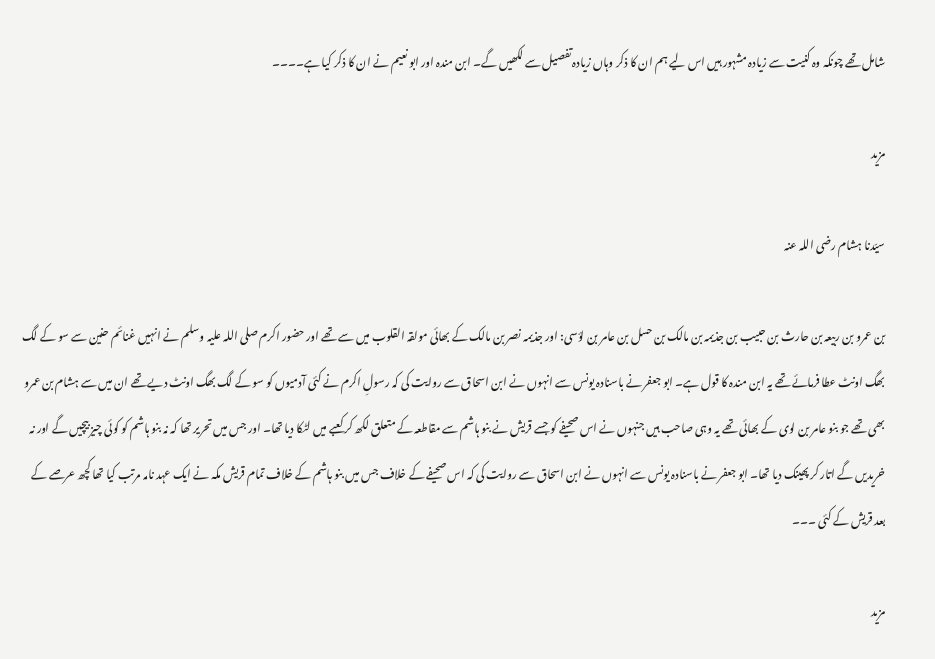شامل تھے چونکہ وہ کنیت سے زیادہ مشہور ہیں اس لیے ہم ان کا ذکر وہاں زیادہ تفصیل سے لکھیں گے۔ ابن مندہ اور ابو نعیم نے ان کا ذکر کیا ہے۔۔۔۔

مزید

سیّدنا ہشام رضی اللہ عنہ

بن عمرو بن ربیعہ بن حارث بن حبیب بن جذیمہ بن مالک بن حسل بن عامر بن لؤسی: اور جذیمہ نصر بن مالک کے بھائی مولقہ القلوب میں سے تھے اور حضور اکرم صلی اللہ علیہ وسلم نے انہیں غنائم حنین سے سو کے لگ بھگ اونٹ عطا فرمائے تھے یہ ابن مندہ کا قول ہے۔ ابو جعفر نے باسنادہ یونس سے انہوں نے ابن اسحاق سے روایت کی کہ رسولِ اکرم نے کئی آدمیوں کو سو کے لگ بھگ اونٹ دیے تھے ان میں سے ہشام بن عمرو بھی تھے جو بنو عامر بن لوی کے بھائی تھے یہ وہی صاحب ہیں جنہوں نے اس صحیفے کو جسے قریش نے بنو ہاشم سے مقاطعہ کے متعلق لکھ کر کعبے میں لٹکا دیا تھا۔ اور جس میں تحریر تھا کہ نہ بنو ہاشم کو کوئی چیز بیچیں گے اور نہ خریدیں گے اتار کر پھینک دیا تھا۔ ابو جعفر نے باسنادہ یونس سے انہوں نے ابن اسحاق سے روایت کی کہ اس صحیفے کے خلاف جس میں بنو ہاشم کے خلاف تمام قریش مکہ نے ایک عہد نامہ مرتب کیا تھا کچھ عرصے کے بعد قریش کے کئی ۔۔۔

مزید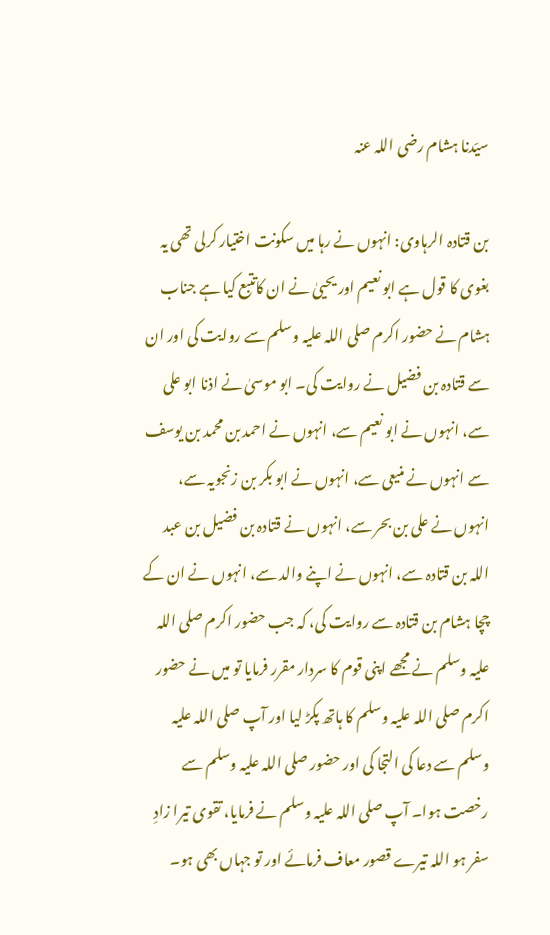سیّدنا ہشام رضی اللہ عنہ

بن قتادہ الرہاوی: انہوں نے رہا میں سکونت اختیار کرلی تھی یہ بغوی کا قول ہے ابو نعیم اور یحییٰ نے ان کاتتبع کیا ہے جناب ہشام نے حضور اکرم صلی اللہ علیہ وسلم سے روایت کی اور ان سے قتادہ بن فضیل نے روایت کی۔ ابو موسیٰ نے اذنا ابو علی سے، انہوں نے ابو نعیم سے، انہوں نے احمد بن محمد بن یوسف سے انہوں نے منیعی سے، انہوں نے ابو بکر بن زنجویہ سے، انہوں نے علی بن بحر سے، انہوں نے قتادہ بن فضیل بن عبد اللہ بن قتادہ سے، انہوں نے اپنے والد سے، انہوں نے ان کے چچا ہشام بن قتادہ سے روایت کی، کہ جب حضور اکرم صلی اللہ علیہ وسلم نے مجھے اپنی قوم کا سردار مقرر فرمایا تو میں نے حضور اکرم صلی اللہ علیہ وسلم کا ہاتھ پکڑ لیا اور آپ صلی اللہ علیہ وسلم سے دعا کی التجا کی اور حضور صلی اللہ علیہ وسلم سے رخصت ہوا۔ آپ صلی اللہ علیہ وسلم نے فرمایا، تقوی تیرا زادِ سفر ہو اللہ تیرے قصور معاف فرمائے اور تو جہاں بھی ہو۔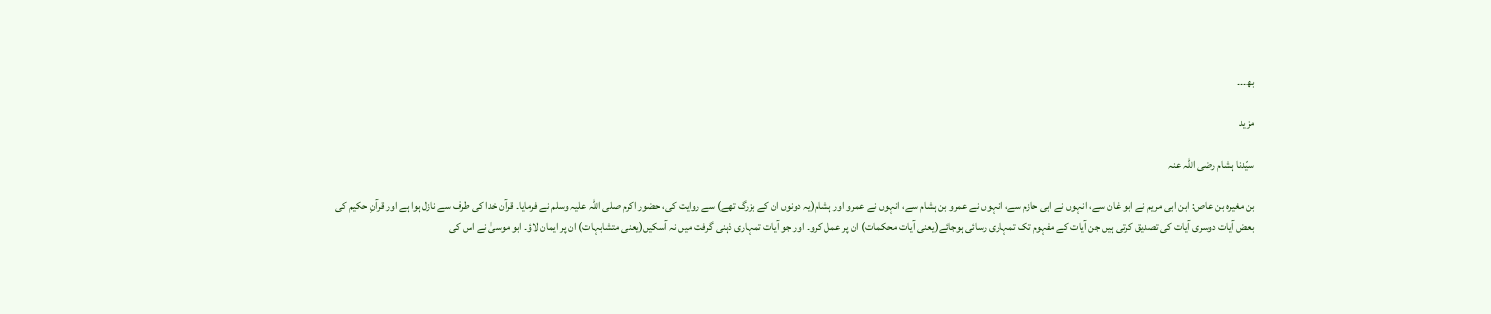بھ۔۔۔

مزید

سیّدنا ہشام رضی اللہ عنہ

بن مغیرہ بن عاص: ابن ابی مریم نے ابو غان سے، انہوں نے ابی حازم سے، انہوں نے عمرو بن ہشام سے، انہوں نے عمرو اور ہشام(یہ دونوں ان کے بزرگ تھے) سے روایت کی، حضور اکرم صلی اللہ علیہ وسلم نے فرمایا۔ قرآن خدا کی طرف سے نازل ہوا ہے اور قرآنِ حکیم کی بعض آیات دوسری آیات کی تصدیق کرتی ہیں جن آیات کے مفہوم تک تمہاری رسائی ہوجائے(یعنی آیات محکمات) ان پر عمل کرو۔ اور جو آیات تمہاری ذہنی گرفت میں نہ آسکیں(یعنی متشابہات) ان پر ایمان لاؤ۔ ابو موسیٰ نے اس کی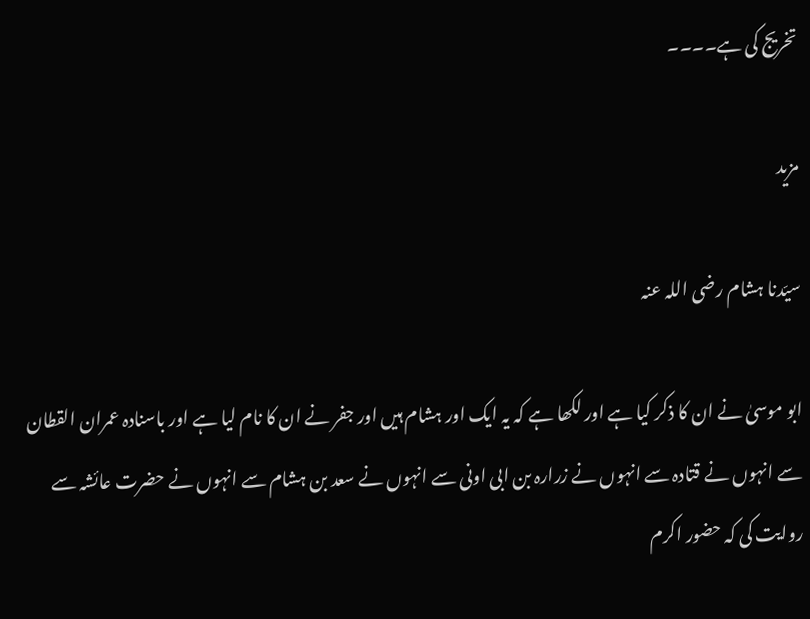تخریج کی ہے۔۔۔۔

مزید

سیّدنا ہشام رضی اللہ عنہ

ابو موسیٰ نے ان کا ذکر کیا ہے اور لکھا ہے کہ یہ ایک اور ہشام ہیں اور جفر نے ان کا نام لیا ہے اور باسنادہ عمران القطان سے انہوں نے قتادہ سے انہوں نے زرارہ بن ابی اونی سے انہوں نے سعد بن ہشام سے انہوں نے حضرت عائشہ سے روایت کی کہ حضور اکرم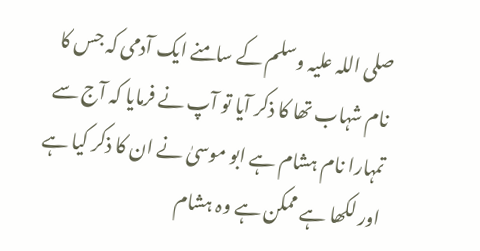صلی اللہ علیہ وسلم کے سامنے ایک آدمی کہ جس کا نام شہاب تھا کا ذکر آیا تو آپ نے فرمایا کہ آج سے تمہارا نام ہشام ہے ابو موسیٰ نے ان کا ذکر کیا ہے اور لکھا ہے ممکن ہے وہ ہشام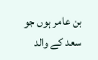بن عامر ہوں جو سعد کے والد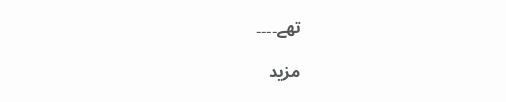تھے۔۔۔۔

مزید